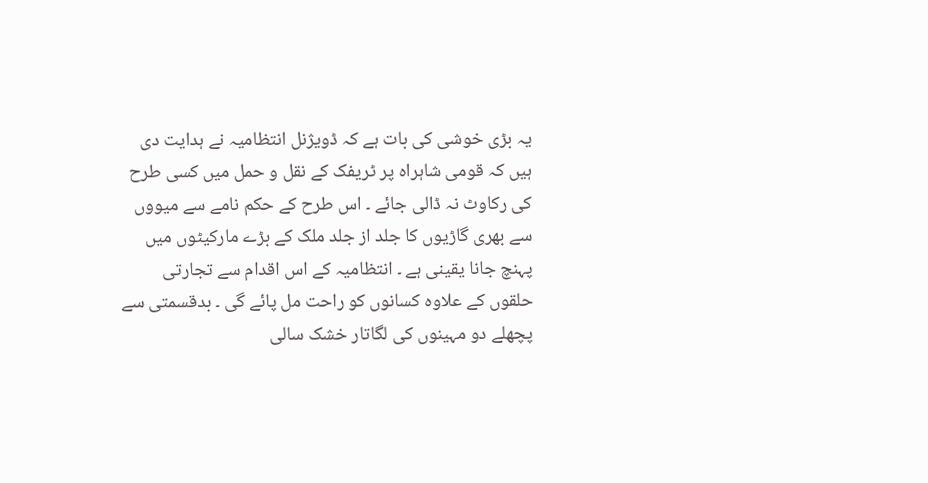یہ بڑی خوشی کی بات ہے کہ ڈویژنل انتظامیہ نے ہدایت دی ہیں کہ قومی شاہراہ پر ٹریفک کے نقل و حمل میں کسی طرح کی رکاوٹ نہ ڈالی جائے ۔ اس طرح کے حکم نامے سے میووں سے بھری گاڑیوں کا جلد از جلد ملک کے بڑے مارکیٹوں میں پہنچ جانا یقینی ہے ۔ انتظامیہ کے اس اقدام سے تجارتی حلقوں کے علاوہ کسانوں کو راحت مل پائے گی ۔ بدقسمتی سے پچھلے دو مہینوں کی لگاتار خشک سالی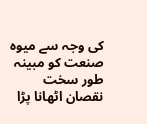کی وجہ سے میوہ صنعت کو مبینہ طور سخت نقصان اٹھانا پڑا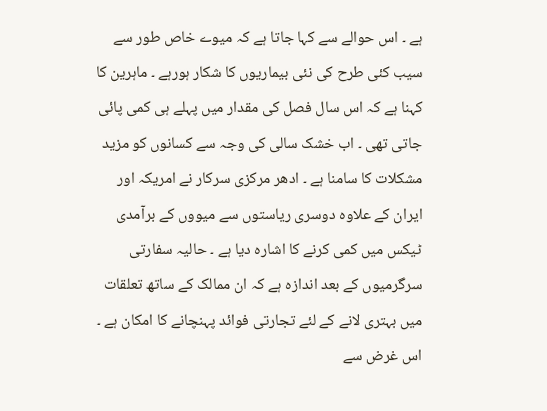ہے ۔ اس حوالے سے کہا جاتا ہے کہ میوے خاص طور سے سیب کئی طرح کی نئی بیماریوں کا شکار ہورہے ۔ ماہرین کا کہنا ہے کہ اس سال فصل کی مقدار میں پہلے ہی کمی پائی جاتی تھی ۔ اب خشک سالی کی وجہ سے کسانوں کو مزید مشکلات کا سامنا ہے ۔ ادھر مرکزی سرکار نے امریکہ اور ایران کے علاوہ دوسری ریاستوں سے میووں کے برآمدی ٹیکس میں کمی کرنے کا اشارہ دیا ہے ۔ حالیہ سفارتی سرگرمیوں کے بعد اندازہ ہے کہ ان ممالک کے ساتھ تعلقات میں بہتری لانے کے لئے تجارتی فوائد پہنچانے کا امکان ہے ۔ اس غرض سے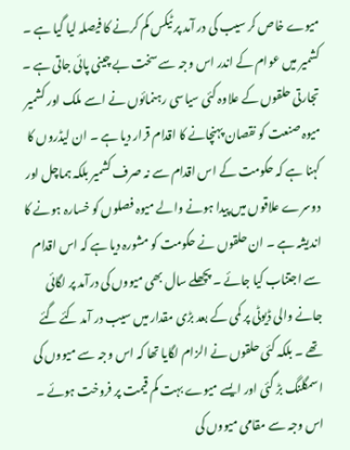میوے خاص کر سیب کی در آمد پر ٹیکس کم کرنے کا فیصلہ لیا گیا ہے ۔ کشمیر میں عوام کے اندر اس وجہ سے سخت بے چینی پائی جاتی ہے ۔ تجارتی حلقوں کے علاوہ کئی سیاسی رہنمائوں نے اسے ملک اور کشمیر میوہ صنعت کو نقصان پہنچانے کا اقدام قرار دیا ہے ۔ ان لیڈروں کا کہنا ہے کہ حکومت کے اس اقدام سے نہ صرف کشمیر بلکہ ہماچل اور دوسرے علاقوں میں پیدا ہونے والے میوہ فصلوں کو خسارہ ہونے کا اندیشہ ہے ۔ ان حلقوں نے حکومت کو مشورہ دیا ہے کہ اس اقدام سے اجتناب کیا جائے ۔ پچھلے سال بھی میووں کی درآمد پر لگائی جانے والی ڈیوٹی پر کمی کے بعد بڑی مقدار میں سیب در آمد کئے گئے تھے ۔ بلکہ کئی حلقوں نے الزام لگایا تھا کہ اس وجہ سے میووں کی اسمگلنگ بڑ گئی اور ایسے میوے بہت کم قیمت پر فروخت ہوئے ۔ اس وجہ سے مقامی میووں کی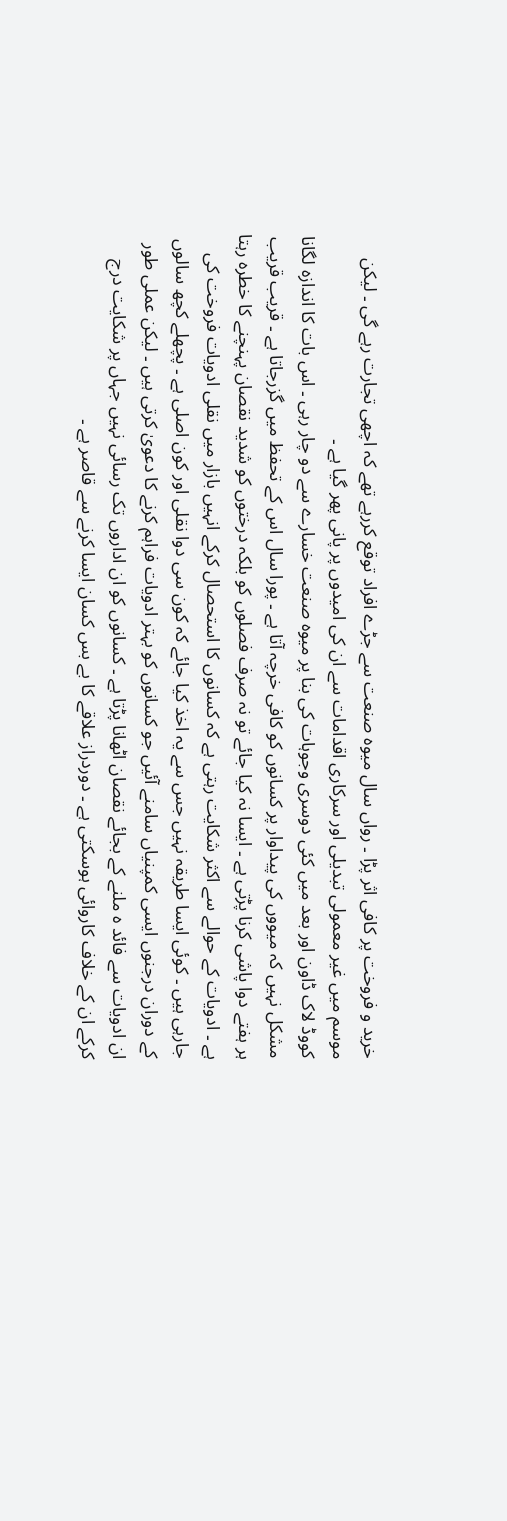خرید و فروخت پر کافی اثر پڑا ۔ رواں سال میوہ صنعت سے جڑے افراد توقع کررہے تھے کہ اچھی تجارت رہے گی ۔ لیکن موسم میں غیر معمولی تبدیلی اور سرکاری اقدامات سے ان کی امیدوں پر پانی پھر گیا ہے ۔
کووڈ لاک ڈاون اور بعد میں کئی دوسری وجوہات کی بنا پر میوہ صنعت خسارے سے دو چار رہی ۔ اس بات کا اندازہ لگانا مشکل نہیں کہ میووں کی پیداوار پر کسانوں کو کافی خرچہ آتا ہے ۔ پورا سال اس کے تحفظ میں گزرجاتا ہے ۔ قریب قریب ہر ہفتے دوا پاشی کرنا پڑتی ہے ۔ ایسا نہ کیا جائے تو نہ صرف فصلوں کو بلکہ درختوں کو شدید نقصان پہنچنے کا خطرہ رہتا ہے ۔ ادویات کے حوالے سے اکثر شکایت رہتی ہے کہ کسانوں کا استحصال کرکے انہیں بازار میں نقلی ادویات فروخت کی جارہی ہیں ۔ کوئی ایسا طریقہ نہیں جس سے یہ اخذ کیا جائے کہ کون سی دوا نقلی اور کون اصلی ہے ۔ پچھلے کچھ سالوں کے دوران درجنوں ایسی کمپنیاں سامنے آئیں جو کسانوں کو بہتر ادویات فراہم کرنے کا دعویٰ کرتی ہیں ۔ لیکن عملی طور ان ادویات سے فائد ہ ملنے کے بجائے نقصان اٹھانا پڑتا ہے ۔ کسانوں کو ان اداروں تک رسائی نہیں جہاں پر شکایت درج کرکے ان کے خلاف کاروائی ہوسکتی ہے ۔ دوردراز علاقے کا بے بس کسان ایسا کرنے سے قاصر ہے ۔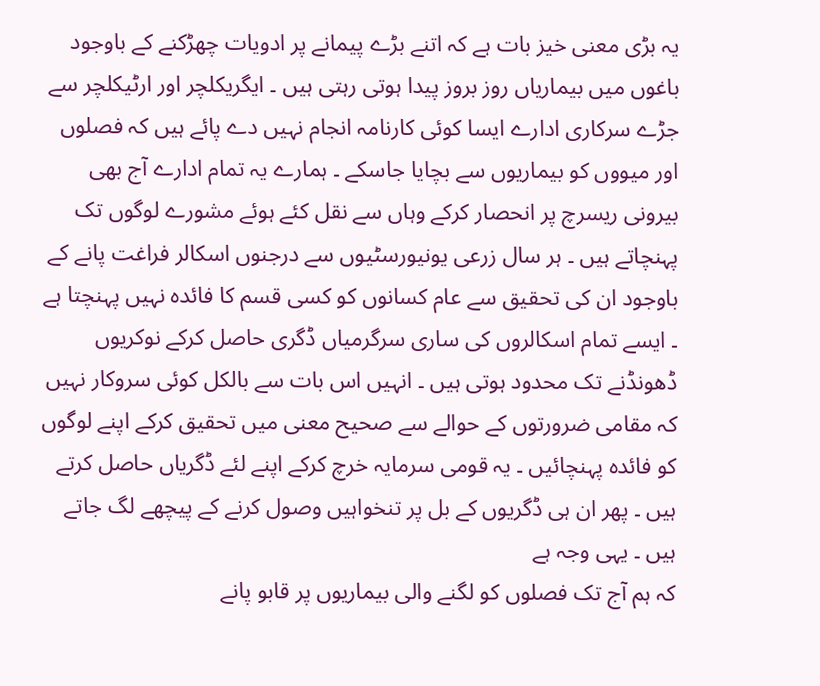یہ بڑی معنی خیز بات ہے کہ اتنے بڑے پیمانے پر ادویات چھڑکنے کے باوجود باغوں میں بیماریاں روز بروز پیدا ہوتی رہتی ہیں ۔ ایگریکلچر اور ارٹیکلچر سے جڑے سرکاری ادارے ایسا کوئی کارنامہ انجام نہیں دے پائے ہیں کہ فصلوں اور میووں کو بیماریوں سے بچایا جاسکے ۔ ہمارے یہ تمام ادارے آج بھی بیرونی ریسرچ پر انحصار کرکے وہاں سے نقل کئے ہوئے مشورے لوگوں تک پہنچاتے ہیں ۔ ہر سال زرعی یونیورسٹیوں سے درجنوں اسکالر فراغت پانے کے باوجود ان کی تحقیق سے عام کسانوں کو کسی قسم کا فائدہ نہیں پہنچتا ہے ۔ ایسے تمام اسکالروں کی ساری سرگرمیاں ڈگری حاصل کرکے نوکریوں ڈھونڈنے تک محدود ہوتی ہیں ۔ انہیں اس بات سے بالکل کوئی سروکار نہیں کہ مقامی ضرورتوں کے حوالے سے صحیح معنی میں تحقیق کرکے اپنے لوگوں کو فائدہ پہنچائیں ۔ یہ قومی سرمایہ خرچ کرکے اپنے لئے ڈگریاں حاصل کرتے ہیں ۔ پھر ان ہی ڈگریوں کے بل پر تنخواہیں وصول کرنے کے پیچھے لگ جاتے ہیں ۔ یہی وجہ ہے
کہ ہم آج تک فصلوں کو لگنے والی بیماریوں پر قابو پانے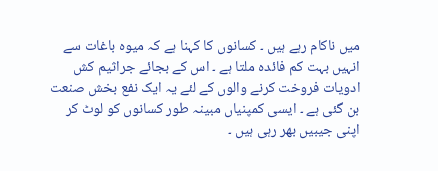میں ناکام رہے ہیں ۔ کسانوں کا کہنا ہے کہ میوہ باغات سے انہیں بہت کم فائدہ ملتا ہے ۔ اس کے بجائے جراثیم کش ادویات فروخت کرنے والوں کے لئے یہ ایک نفع بخش صنعت بن گئی ہے ۔ ایسی کمپنیاں مبینہ طور کسانوں کو لوٹ کر اپنی جیبیں بھر رہی ہیں ۔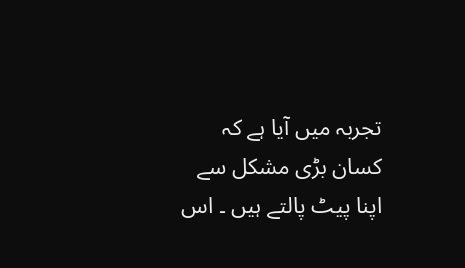تجربہ میں آیا ہے کہ کسان بڑی مشکل سے اپنا پیٹ پالتے ہیں ۔ اس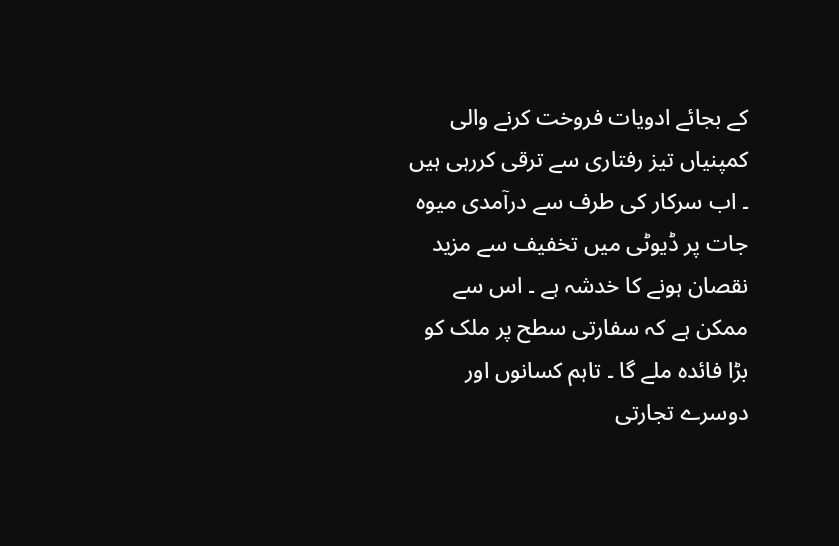کے بجائے ادویات فروخت کرنے والی کمپنیاں تیز رفتاری سے ترقی کررہی ہیں ۔ اب سرکار کی طرف سے درآمدی میوہ جات پر ڈیوٹی میں تخفیف سے مزید نقصان ہونے کا خدشہ ہے ۔ اس سے ممکن ہے کہ سفارتی سطح پر ملک کو بڑا فائدہ ملے گا ۔ تاہم کسانوں اور دوسرے تجارتی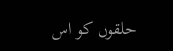حلقوں کو اس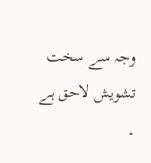وجہ سے سخت تشویش لاحق ہے ۔